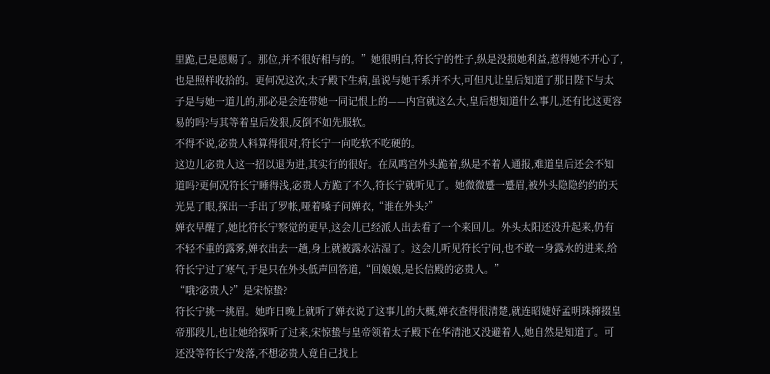里跪,已是恩赐了。那位,并不很好相与的。”她很明白,符长宁的性子,纵是没损她利益,惹得她不开心了,也是照样收拾的。更何况这次,太子殿下生病,虽说与她干系并不大,可但凡让皇后知道了那日陛下与太子是与她一道儿的,那必是会连带她一同记恨上的——内宫就这么大,皇后想知道什么事儿,还有比这更容易的吗?与其等着皇后发狠,反倒不如先服软。
不得不说,宓贵人料算得很对,符长宁一向吃软不吃硬的。
这边儿宓贵人这一招以退为进,其实行的很好。在凤鸣宫外头跪着,纵是不着人通报,难道皇后还会不知道吗?更何况符长宁睡得浅,宓贵人方跪了不久,符长宁就听见了。她微微蹙一蹙眉,被外头隐隐约约的天光晃了眼,探出一手出了罗帐,哑着嗓子问婵衣,“谁在外头?”
婵衣早醒了,她比符长宁察觉的更早,这会儿已经派人出去看了一个来回儿。外头太阳还没升起来,仍有不轻不重的露雾,婵衣出去一趟,身上就被露水沾湿了。这会儿听见符长宁问,也不敢一身露水的进来,给符长宁过了寒气,于是只在外头低声回答道,“回娘娘,是长信殿的宓贵人。”
“哦?宓贵人?”是宋惊蛰?
符长宁挑一挑眉。她昨日晚上就听了婵衣说了这事儿的大概,婵衣查得很清楚,就连昭婕妤孟明珠撺掇皇帝那段儿,也让她给探听了过来,宋惊蛰与皇帝领着太子殿下在华清池又没避着人,她自然是知道了。可还没等符长宁发落,不想宓贵人竟自己找上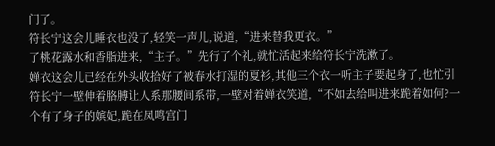门了。
符长宁这会儿睡衣也没了,轻笑一声儿,说道,“进来替我更衣。”
了桃花露水和香脂进来,“主子。”先行了个礼,就忙活起来给符长宁洗漱了。
婵衣这会儿已经在外头收拾好了被春水打湿的夏衫,其他三个衣一听主子要起身了,也忙引符长宁一壁伸着胳膊让人系那腰间系带,一壁对着婵衣笑道,“不如去给叫进来跪着如何?一个有了身子的嫔妃,跪在凤鸣宫门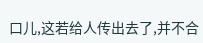口儿,这若给人传出去了,并不合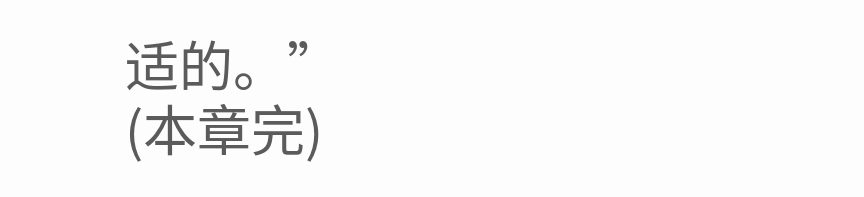适的。”
(本章完)